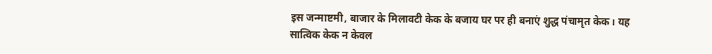इस जन्माष्टमी, बाजार के मिलावटी केक के बजाय घर पर ही बनाएं शुद्ध पंचामृत केक। यह सात्विक केक न केवल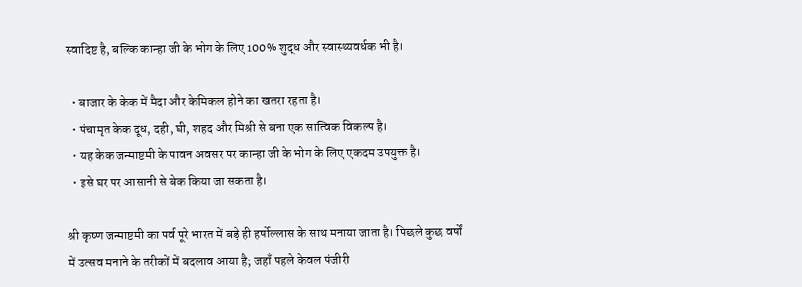स्वादिष्ट है, बल्कि कान्हा जी के भोग के लिए 100% शुद्ध और स्वास्थ्यवर्धक भी है।

  • बाजार के केक में मैदा और केमिकल होने का खतरा रहता है।
  • पंचामृत केक दूध, दही, घी, शहद और मिश्री से बना एक सात्विक विकल्प है।
  • यह केक जन्माष्टमी के पावन अवसर पर कान्हा जी के भोग के लिए एकदम उपयुक्त है।
  • इसे घर पर आसानी से बेक किया जा सकता है।

श्री कृष्ण जन्माष्टमी का पर्व पूरे भारत में बड़े ही हर्षोल्लास के साथ मनाया जाता है। पिछले कुछ वर्षों में उत्सव मनाने के तरीकों में बदलाव आया है; जहाँ पहले केवल पंजीरी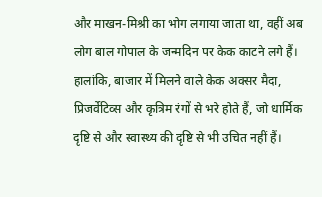और माखन-मिश्री का भोग लगाया जाता था, वहीं अब लोग बाल गोपाल के जन्मदिन पर केक काटने लगे हैं। हालांकि, बाजार में मिलने वाले केक अक्सर मैदा, प्रिजर्वेटिव्स और कृत्रिम रंगों से भरे होते हैं, जो धार्मिक दृष्टि से और स्वास्थ्य की दृष्टि से भी उचित नहीं हैं।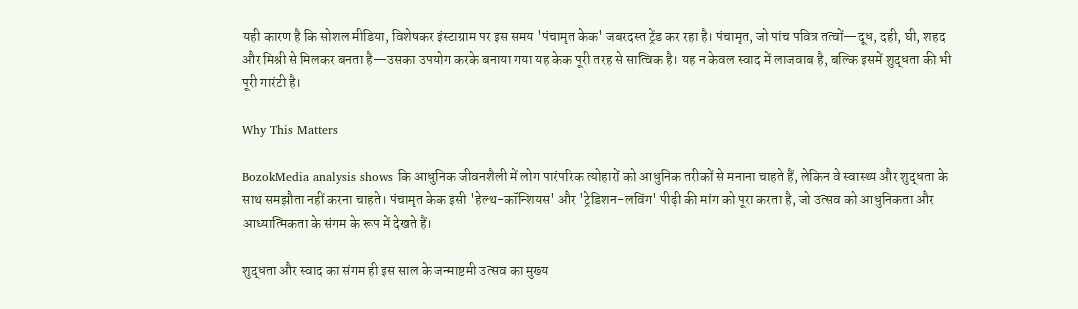यही कारण है कि सोशल मीडिया, विशेषकर इंस्टाग्राम पर इस समय 'पंचामृत केक' जबरदस्त ट्रेंड कर रहा है। पंचामृत, जो पांच पवित्र तत्वों—दूध, दही, घी, शहद और मिश्री से मिलकर बनता है—उसका उपयोग करके बनाया गया यह केक पूरी तरह से सात्विक है। यह न केवल स्वाद में लाजवाब है, बल्कि इसमें शुद्धता की भी पूरी गारंटी है।

Why This Matters

BozokMedia analysis shows कि आधुनिक जीवनशैली में लोग पारंपरिक त्योहारों को आधुनिक तरीकों से मनाना चाहते हैं, लेकिन वे स्वास्थ्य और शुद्धता के साथ समझौता नहीं करना चाहते। पंचामृत केक इसी 'हेल्थ-कॉन्शियस' और 'ट्रेडिशन-लविंग' पीढ़ी की मांग को पूरा करता है, जो उत्सव को आधुनिकता और आध्यात्मिकता के संगम के रूप में देखते हैं।

शुद्धता और स्वाद का संगम ही इस साल के जन्माष्टमी उत्सव का मुख्य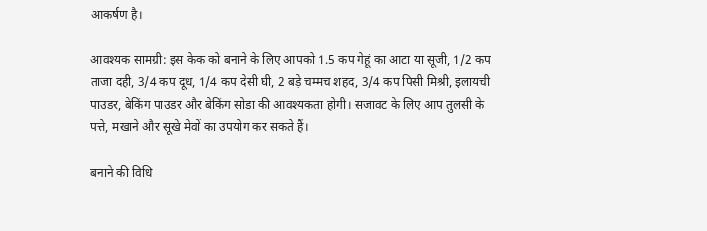आकर्षण है।

आवश्यक सामग्री: इस केक को बनाने के लिए आपको 1.5 कप गेहूं का आटा या सूजी, 1/2 कप ताजा दही, 3/4 कप दूध, 1/4 कप देसी घी, 2 बड़े चम्मच शहद, 3/4 कप पिसी मिश्री, इलायची पाउडर, बेकिंग पाउडर और बेकिंग सोडा की आवश्यकता होगी। सजावट के लिए आप तुलसी के पत्ते, मखाने और सूखे मेवों का उपयोग कर सकते हैं।

बनाने की विधि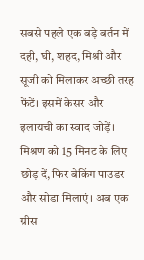सबसे पहले एक बड़े बर्तन में दही, घी, शहद, मिश्री और सूजी को मिलाकर अच्छी तरह फेंटें। इसमें केसर और इलायची का स्वाद जोड़ें। मिश्रण को 15 मिनट के लिए छोड़ दें, फिर बेकिंग पाउडर और सोडा मिलाएं। अब एक ग्रीस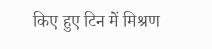किए हुए टिन में मिश्रण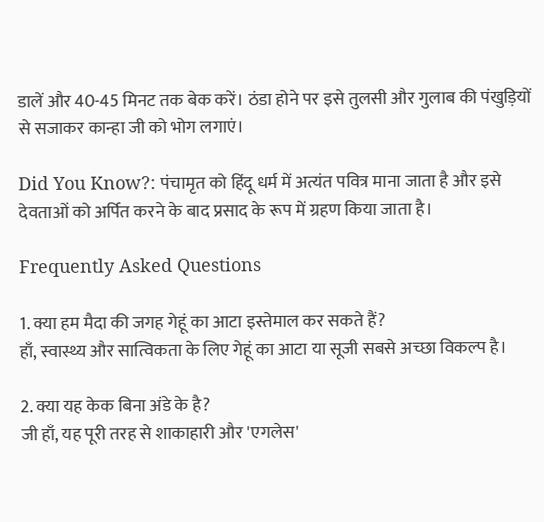डालें और 40-45 मिनट तक बेक करें। ठंडा होने पर इसे तुलसी और गुलाब की पंखुड़ियों से सजाकर कान्हा जी को भोग लगाएं।

Did You Know?: पंचामृत को हिंदू धर्म में अत्यंत पवित्र माना जाता है और इसे देवताओं को अर्पित करने के बाद प्रसाद के रूप में ग्रहण किया जाता है।

Frequently Asked Questions

1. क्या हम मैदा की जगह गेहूं का आटा इस्तेमाल कर सकते हैं?
हाँ, स्वास्थ्य और सात्विकता के लिए गेहूं का आटा या सूजी सबसे अच्छा विकल्प है।

2. क्या यह केक बिना अंडे के है?
जी हाँ, यह पूरी तरह से शाकाहारी और 'एगलेस'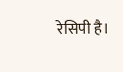रेसिपी है।